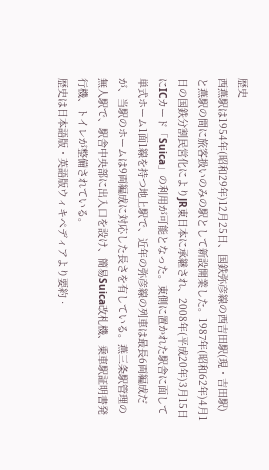歴史
西燕駅は1954年(昭和29年)12月25日、国鉄弥彦線の西吉田駅(現・吉田駅)と燕駅の間に旅客扱いのみの駅として新設開業した。1987年(昭和62年)4月1日の国鉄分割民営化によりJR東日本に承継され、2008年(平成20年)3月15日にICカード「Suica」の利用が可能となった。東側に置かれた駅舎に面して単式ホーム1面1線を持つ地上駅で、近年の弥彦線の列車は最長6両編成だが、当駅のホームは9両編成に対応した長さを有している。燕三条駅管理の無人駅で、駅舎中央部に出入口を設け、簡易Suica改札機、乗車駅証明書発行機、トイレが整備されている。
歴史は日本語版・英語版ウィキペディアより要約 ·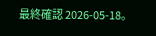最終確認 2026-05-18。